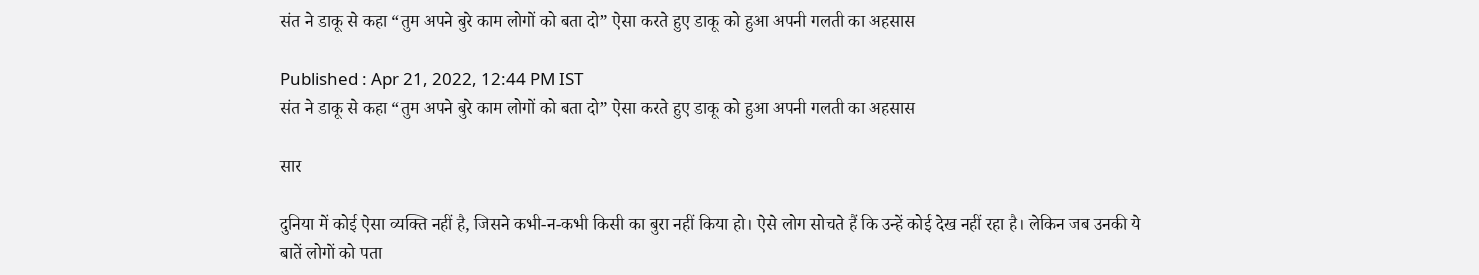संत ने डाकू से कहा “तुम अपने बुरे काम लोगों को बता दो” ऐसा करते हुए डाकू को हुआ अपनी गलती का अहसास

Published : Apr 21, 2022, 12:44 PM IST
संत ने डाकू से कहा “तुम अपने बुरे काम लोगों को बता दो” ऐसा करते हुए डाकू को हुआ अपनी गलती का अहसास

सार

दुनिया में कोई ऐसा व्यक्ति नहीं है, जिसने कभी-न-कभी किसी का बुरा नहीं किया हो। ऐसे लोग सोचते हैं कि उन्हें कोई देख नहीं रहा है। लेकिन जब उनकी ये बातें लोगों को पता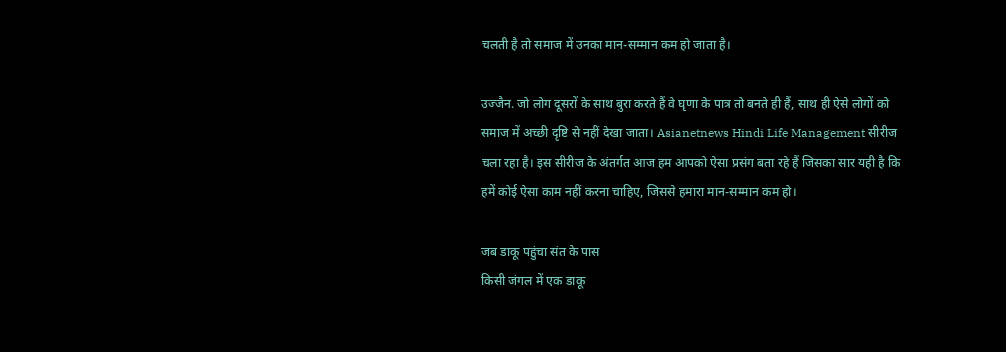चलती है तो समाज में उनका मान-सम्मान कम हो जाता है।

उज्जैन. जो लोग दूसरों के साथ बुरा करते हैं वे घृणा के पात्र तो बनते ही हैं, साथ ही ऐसे लोगों को समाज में अच्छी दृष्टि से नहीं देखा जाता। Asianetnews Hindi Life Management सीरीज चला रहा है। इस सीरीज के अंतर्गत आज हम आपको ऐसा प्रसंग बता रहे हैं जिसका सार यही है कि हमें कोई ऐसा काम नहीं करना चाहिए, जिससे हमारा मान-सम्मान कम हो।

जब डाकू पहुंचा संत के पास
किसी जंगल में एक डाकू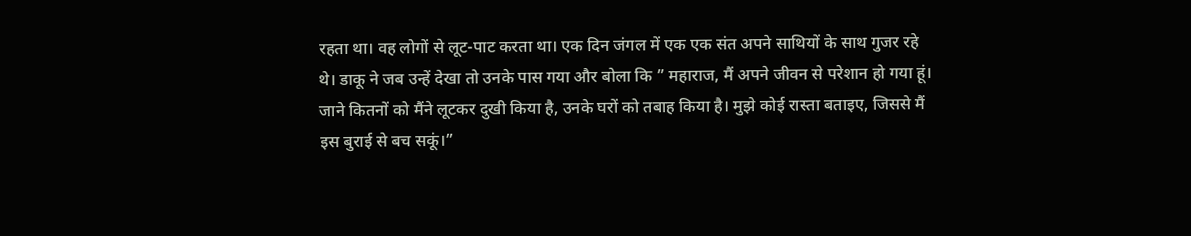रहता था। वह लोगों से लूट-पाट करता था। एक दिन जंगल में एक एक संत अपने साथियों के साथ गुजर रहे थे। डाकू ने जब उन्हें देखा तो उनके पास गया और बोला कि ” महाराज, मैं अपने जीवन से परेशान हो गया हूं। जाने कितनों को मैंने लूटकर दुखी किया है, उनके घरों को तबाह किया है। मुझे कोई रास्ता बताइए, जिससे मैं इस बुराई से बच सकूं।”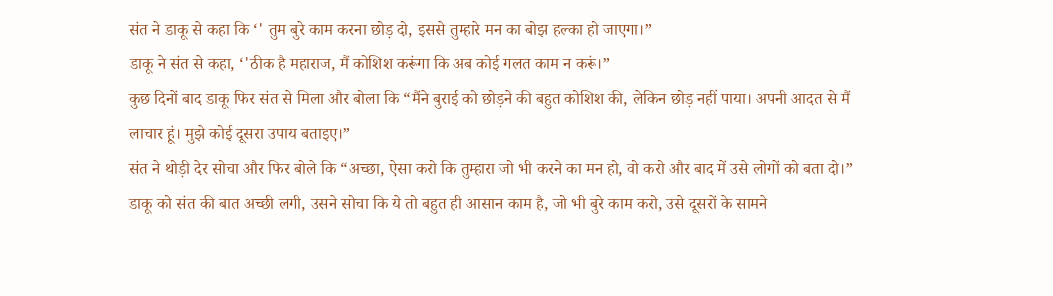संत ने डाकू से कहा कि ‘' तुम बुरे काम करना छोड़ दो, इससे तुम्हारे मन का बोझ हल्का हो जाएगा।”
डाकू ने संत से कहा, ‘'ठीक है महाराज, मैं कोशिश करूंगा कि अब कोई गलत काम न करूं।”
कुछ दिनों बाद डाकू फिर संत से मिला और बोला कि “मैंने बुराई को छोड़ने की बहुत कोशिश की, लेकिन छोड़ नहीं पाया। अपनी आदत से मैं लाचार हूं। मुझे कोई दूसरा उपाय बताइए।”
संत ने थोड़ी देर सोचा और फिर बोले कि “अच्छा, ऐसा करो कि तुम्हारा जो भी करने का मन हो, वो करो और बाद में उसे लोगों को बता दो।”
डाकू को संत की बात अच्छी लगी, उसने सोचा कि ये तो बहुत ही आसान काम है, जो भी बुरे काम करो, उसे दूसरों के सामने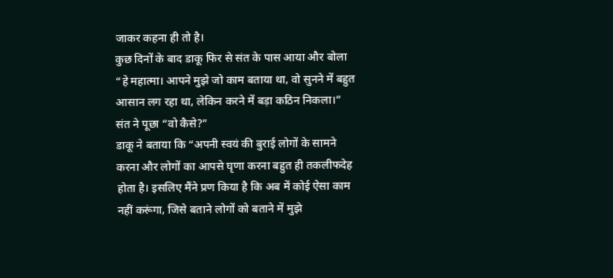जाकर कहना ही तो है।
कुछ दिनों के बाद डाकू फिर से संत के पास आया और बोला “हे महात्मा। आपने मुझे जो काम बताया था, वो सुनने में बहुत आसान लग रहा था, लेकिन करने में बड़ा कठिन निकला।”
संत ने पूछा “वो कैसे?”
डाकू ने बताया कि “अपनी स्वयं की बुराई लोगों के सामने करना और लोगों का आपसे घृणा करना बहुत ही तकलीफदेह होता है। इसलिए मैंने प्रण किया है कि अब में कोई ऐसा काम नहीं करूंगा, जिसे बताने लोगों को बताने में मुझे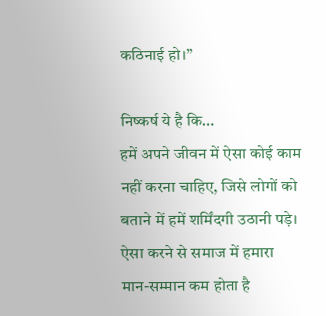कठिनाई हो।”

निष्कर्ष ये है कि…
हमें अपने जीवन में ऐसा कोई काम नहीं करना चाहिए, जिसे लोगों को बताने में हमें शर्मिंदगी उठानी पड़े। ऐसा करने से समाज में हमारा मान-सम्मान कम होता है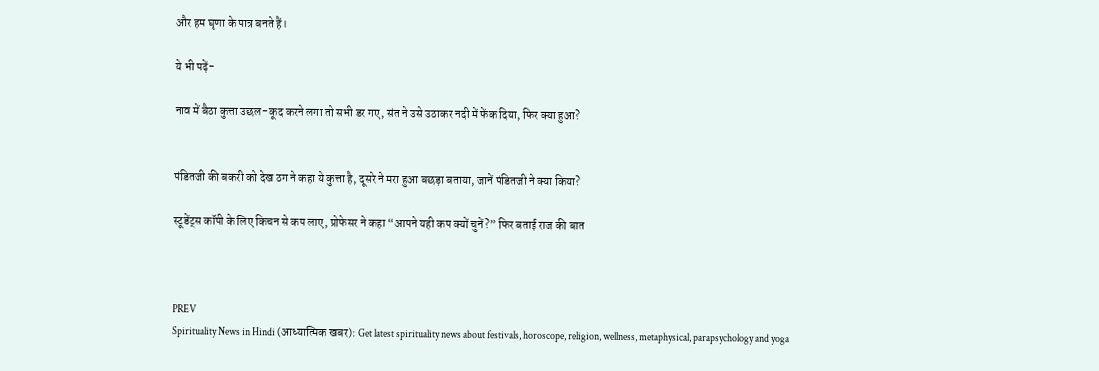और हम घृणा के पात्र बनते हैं।

ये भी पढ़ें-

नाव में बैठा कुत्ता उछल-कूद करने लगा तो सभी डर गए, संत ने उसे उठाकर नदी में फेंक दिया, फिर क्या हुआ?


पंडितजी की बकरी को देख ठग ने कहा ये कुत्ता है, दूसरे ने मरा हुआ बछड़ा बताया, जानें पंडितजी ने क्या किया?

स्टूडेंट्स कॉपी के लिए किचन से कप लाए, प्रोफेसर ने कहा “आपने यही कप क्यों चुनें?” फिर बताई राज की बात



PREV
Spirituality News in Hindi (आध्यात्मिक खबर): Get latest spirituality news about festivals, horoscope, religion, wellness, metaphysical, parapsychology and yoga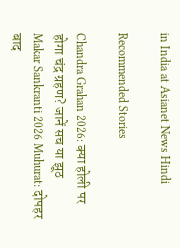in India at Asianet News Hindi

Recommended Stories

Chandra Grahan 2026: क्या होली पर होगा चंद्र ग्रहण? जानें सच या झूठ
Makar Sankranti 2026 Muhurat: दोपहर बाद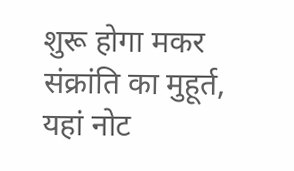शुरू होगा मकर संक्रांति का मुहूर्त, यहां नोट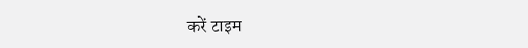करें टाइम